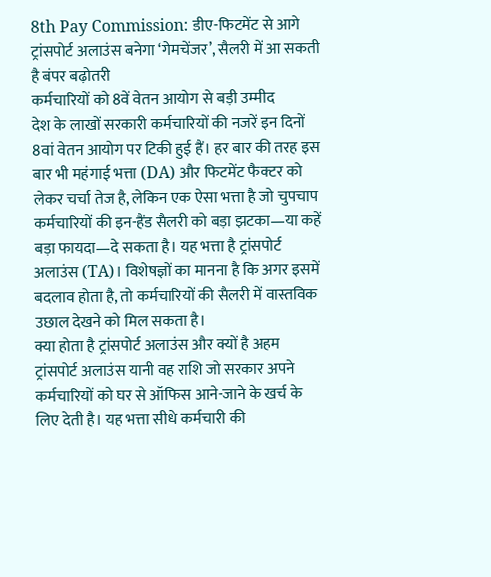8th Pay Commission: डीए-फिटमेंट से आगे ट्रांसपोर्ट अलाउंस बनेगा ‘गेमचेंजर’, सैलरी में आ सकती है बंपर बढ़ोतरी
कर्मचारियों को 8वें वेतन आयोग से बड़ी उम्मीद
देश के लाखों सरकारी कर्मचारियों की नजरें इन दिनों 8वां वेतन आयोग पर टिकी हुई हैं। हर बार की तरह इस बार भी महंगाई भत्ता (DA) और फिटमेंट फैक्टर को लेकर चर्चा तेज है, लेकिन एक ऐसा भत्ता है जो चुपचाप कर्मचारियों की इन-हैंड सैलरी को बड़ा झटका—या कहें बड़ा फायदा—दे सकता है। यह भत्ता है ट्रांसपोर्ट अलाउंस (TA)। विशेषज्ञों का मानना है कि अगर इसमें बदलाव होता है, तो कर्मचारियों की सैलरी में वास्तविक उछाल देखने को मिल सकता है।
क्या होता है ट्रांसपोर्ट अलाउंस और क्यों है अहम
ट्रांसपोर्ट अलाउंस यानी वह राशि जो सरकार अपने कर्मचारियों को घर से ऑफिस आने-जाने के खर्च के लिए देती है। यह भत्ता सीधे कर्मचारी की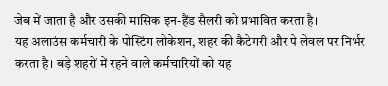जेब में जाता है और उसकी मासिक इन-हैंड सैलरी को प्रभावित करता है।
यह अलाउंस कर्मचारी के पोस्टिंग लोकेशन, शहर की कैटेगरी और पे लेवल पर निर्भर करता है। बड़े शहरों में रहने वाले कर्मचारियों को यह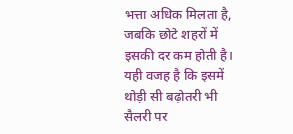भत्ता अधिक मिलता है, जबकि छोटे शहरों में इसकी दर कम होती है। यही वजह है कि इसमें थोड़ी सी बढ़ोतरी भी सैलरी पर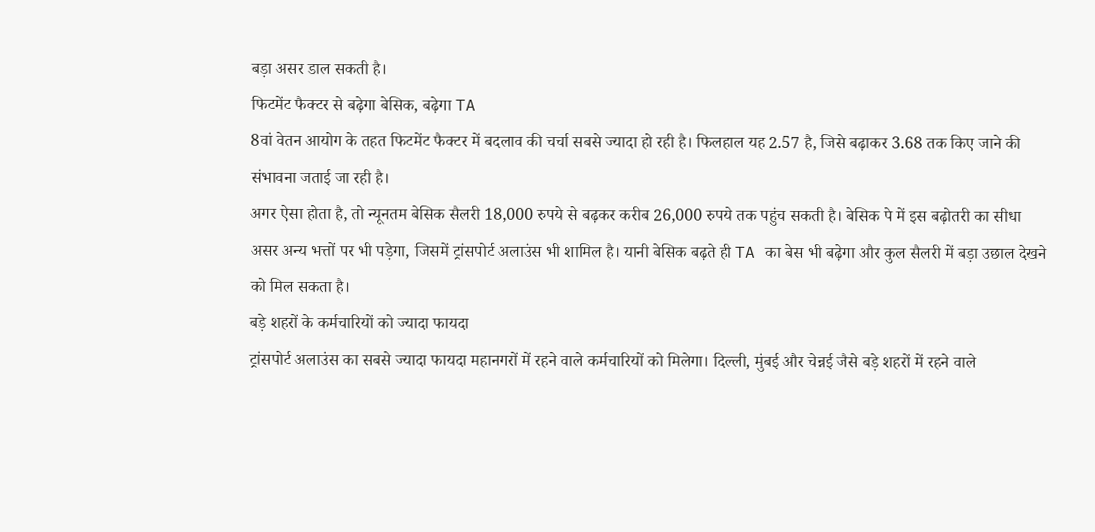बड़ा असर डाल सकती है।
फिटमेंट फैक्टर से बढ़ेगा बेसिक, बढ़ेगा TA
8वां वेतन आयोग के तहत फिटमेंट फैक्टर में बदलाव की चर्चा सबसे ज्यादा हो रही है। फिलहाल यह 2.57 है, जिसे बढ़ाकर 3.68 तक किए जाने की संभावना जताई जा रही है।
अगर ऐसा होता है, तो न्यूनतम बेसिक सैलरी 18,000 रुपये से बढ़कर करीब 26,000 रुपये तक पहुंच सकती है। बेसिक पे में इस बढ़ोतरी का सीधा असर अन्य भत्तों पर भी पड़ेगा, जिसमें ट्रांसपोर्ट अलाउंस भी शामिल है। यानी बेसिक बढ़ते ही TA का बेस भी बढ़ेगा और कुल सैलरी में बड़ा उछाल देखने को मिल सकता है।
बड़े शहरों के कर्मचारियों को ज्यादा फायदा
ट्रांसपोर्ट अलाउंस का सबसे ज्यादा फायदा महानगरों में रहने वाले कर्मचारियों को मिलेगा। दिल्ली, मुंबई और चेन्नई जैसे बड़े शहरों में रहने वाले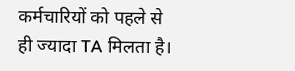कर्मचारियों को पहले से ही ज्यादा TA मिलता है।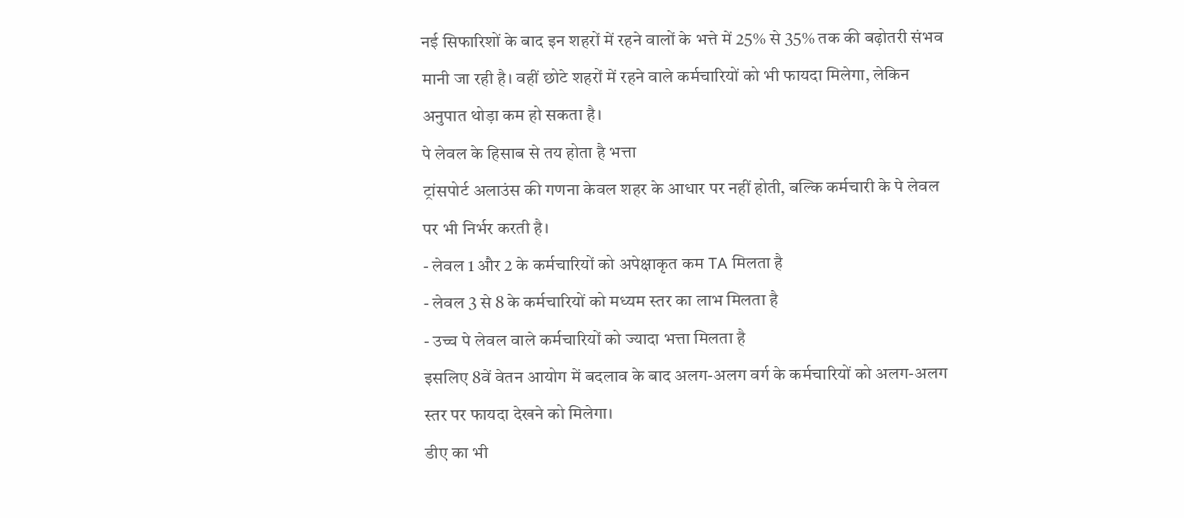नई सिफारिशों के बाद इन शहरों में रहने वालों के भत्ते में 25% से 35% तक की बढ़ोतरी संभव मानी जा रही है। वहीं छोटे शहरों में रहने वाले कर्मचारियों को भी फायदा मिलेगा, लेकिन अनुपात थोड़ा कम हो सकता है।
पे लेवल के हिसाब से तय होता है भत्ता
ट्रांसपोर्ट अलाउंस की गणना केवल शहर के आधार पर नहीं होती, बल्कि कर्मचारी के पे लेवल पर भी निर्भर करती है।
- लेवल 1 और 2 के कर्मचारियों को अपेक्षाकृत कम TA मिलता है
- लेवल 3 से 8 के कर्मचारियों को मध्यम स्तर का लाभ मिलता है
- उच्च पे लेवल वाले कर्मचारियों को ज्यादा भत्ता मिलता है
इसलिए 8वें वेतन आयोग में बदलाव के बाद अलग-अलग वर्ग के कर्मचारियों को अलग-अलग स्तर पर फायदा देखने को मिलेगा।
डीए का भी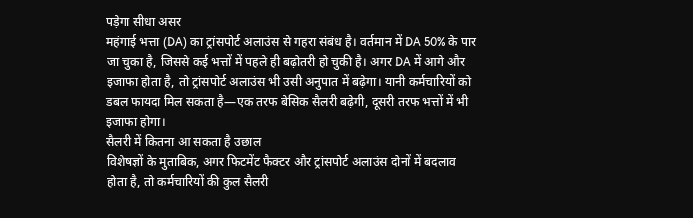पड़ेगा सीधा असर
महंगाई भत्ता (DA) का ट्रांसपोर्ट अलाउंस से गहरा संबंध है। वर्तमान में DA 50% के पार जा चुका है, जिससे कई भत्तों में पहले ही बढ़ोतरी हो चुकी है। अगर DA में आगे और इजाफा होता है, तो ट्रांसपोर्ट अलाउंस भी उसी अनुपात में बढ़ेगा। यानी कर्मचारियों को डबल फायदा मिल सकता है—एक तरफ बेसिक सैलरी बढ़ेगी, दूसरी तरफ भत्तों में भी इजाफा होगा।
सैलरी में कितना आ सकता है उछाल
विशेषज्ञों के मुताबिक, अगर फिटमेंट फैक्टर और ट्रांसपोर्ट अलाउंस दोनों में बदलाव होता है, तो कर्मचारियों की कुल सैलरी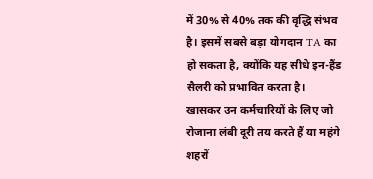में 30% से 40% तक की वृद्धि संभव है। इसमें सबसे बड़ा योगदान TA का हो सकता है, क्योंकि यह सीधे इन-हैंड सैलरी को प्रभावित करता है। खासकर उन कर्मचारियों के लिए जो रोजाना लंबी दूरी तय करते हैं या महंगे शहरों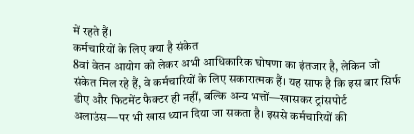में रहते हैं।
कर्मचारियों के लिए क्या है संकेत
8वां वेतन आयोग को लेकर अभी आधिकारिक घोषणा का इंतजार है, लेकिन जो संकेत मिल रहे हैं, वे कर्मचारियों के लिए सकारात्मक हैं। यह साफ है कि इस बार सिर्फ डीए और फिटमेंट फैक्टर ही नहीं, बल्कि अन्य भत्तों—खासकर ट्रांसपोर्ट अलाउंस—पर भी खास ध्यान दिया जा सकता है। इससे कर्मचारियों की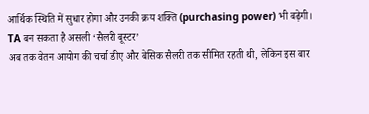आर्थिक स्थिति में सुधार होगा और उनकी क्रय शक्ति (purchasing power) भी बढ़ेगी।
TA बन सकता है असली ‘सैलरी बूस्टर’
अब तक वेतन आयोग की चर्चा डीए और बेसिक सैलरी तक सीमित रहती थी, लेकिन इस बार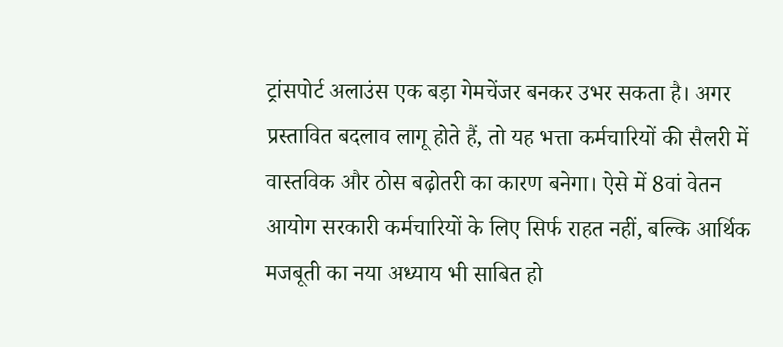ट्रांसपोर्ट अलाउंस एक बड़ा गेमचेंजर बनकर उभर सकता है। अगर प्रस्तावित बदलाव लागू होते हैं, तो यह भत्ता कर्मचारियों की सैलरी में वास्तविक और ठोस बढ़ोतरी का कारण बनेगा। ऐसे में 8वां वेतन आयोग सरकारी कर्मचारियों के लिए सिर्फ राहत नहीं, बल्कि आर्थिक मजबूती का नया अध्याय भी साबित हो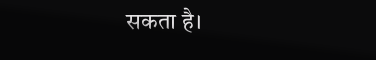सकता है।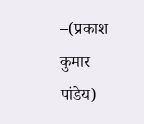–(प्रकाश कुमार पांडेय)